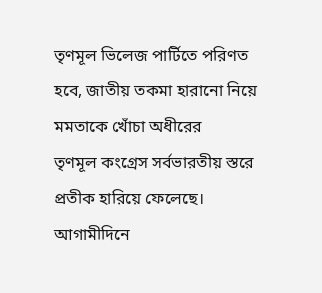তৃণমূল ভিলেজ পার্টিতে পরিণত হবে, জাতীয় তকমা হারানো নিয়ে মমতাকে খোঁচা অধীরের
তৃণমূল কংগ্রেস সর্বভারতীয় স্তরে প্রতীক হারিয়ে ফেলেছে। আগামীদিনে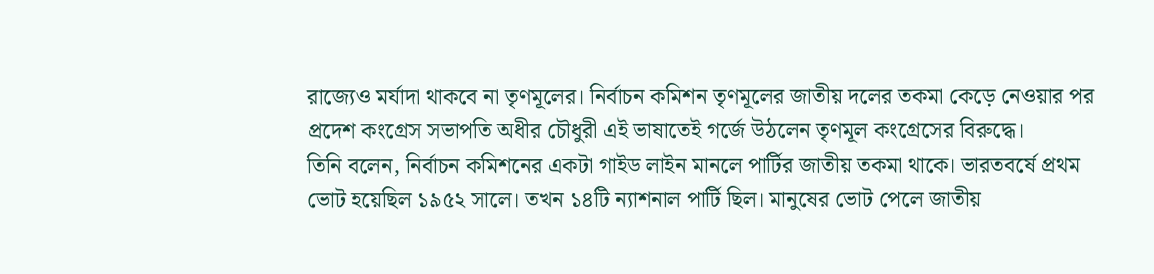রাজ্যেও মর্যাদা থাকবে না তৃণমূলের। নির্বাচন কমিশন তৃণমূলের জাতীয় দলের তকমা কেড়ে নেওয়ার পর প্রদেশ কংগ্রেস সভাপতি অধীর চৌধুরী এই ভাষাতেই গর্জে উঠলেন তৃণমূল কংগ্রেসের বিরুদ্ধে।
তিনি বলেন, নির্বাচন কমিশনের একটা গাইড লাইন মানলে পার্টির জাতীয় তকমা থাকে। ভারতবর্ষে প্রথম ভোট হয়েছিল ১৯৫২ সালে। তখন ১৪টি ন্যাশনাল পার্টি ছিল। মানুষের ভোট পেলে জাতীয়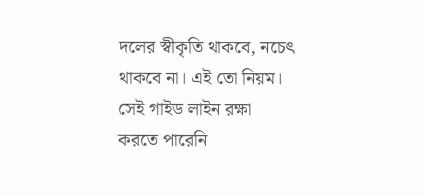দলের স্বীকৃতি থাকবে, নচেৎ থাকবে না। এই তো নিয়ম। সেই গাইড লাইন রক্ষা করতে পারেনি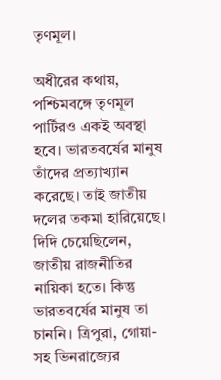তৃণমূল।

অধীরের কথায়, পশ্চিমবঙ্গে তৃণমূল পার্টিরও একই অবস্থা হবে। ভারতবর্ষের মানুষ তাঁদের প্রত্যাখ্যান করেছে। তাই জাতীয় দলের তকমা হারিয়েছে। দিদি চেয়েছিলেন, জাতীয় রাজনীতির নায়িকা হতে। কিন্তু ভারতবর্ষের মানুষ তা চাননি। ত্রিপুরা, গোয়া-সহ ভিনরাজ্যের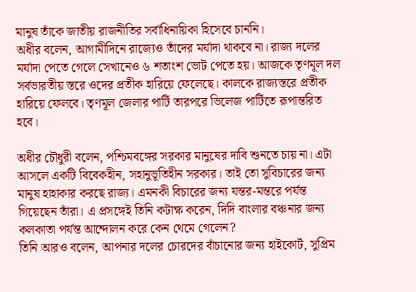মানুষ তাঁকে জাতীয় রাজনীতির সর্বাধিনায়িকা হিসেবে চাননি।
অধীর বলেন, আগামীদিনে রাজ্যেও তাঁদের মর্যাদা থাকবে না। রাজ্য দলের মর্যাদা পেতে গেলে সেখানেও ৬ শতাংশ ভোট পেতে হয়। আজকে তৃণমূল দল সর্বভারতীয় স্তরে ওদের প্রতীক হারিয়ে ফেলেছে। কালকে রাজ্যস্তরে প্রতীক হারিয়ে ফেলবে। তৃণমূল জেলার পার্টি তারপরে ভিলেজ পার্টিতে রূপান্তরিত হবে।

অধীর চৌধুরী বলেন, পশ্চিমবঙ্গের সরকার মানুষের দাবি শুনতে চায় না। এটা আসলে একটি বিবেকহীন, সহানুভূতিহীন সরকার। তাই তো সুবিচারের জন্য মানুষ হাহাকার করছে রাজ্য। এমনকী বিচারের জন্য যন্তর-মন্তরে পর্যন্ত গিয়েছেন তাঁরা। এ প্রসঙ্গেই তিনি কটাক্ষ করেন, দিদি বাংলার বঞ্চনার জন্য কলকাতা পর্যন্ত আন্দোলন করে কেন থেমে গেলেন?
তিনি আরও বলেন, আপনার দলের চোরদের বাঁচানোর জন্য হাইকোর্ট, সুপ্রিম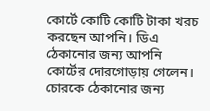কোর্টে কোটি কোটি টাকা খরচ করছেন আপনি। ডিএ ঠেকানোর জন্য আপনি কোর্টের দোরগোড়ায় গেলেন। চোরকে ঠেকানোর জন্য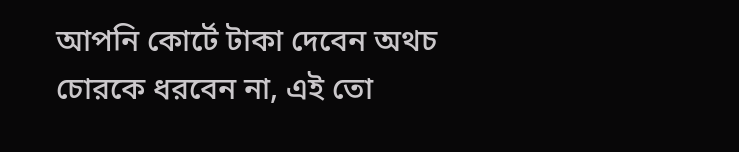আপনি কোর্টে টাকা দেবেন অথচ চোরকে ধরবেন না, এই তো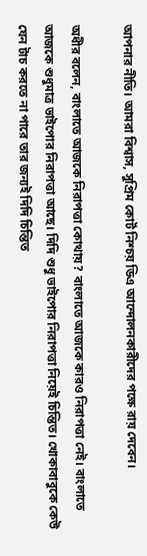আপনার নীতি। আমরা বিশ্বাস, সুপ্রিম কোর্ট নিশ্চয় ডিএ আন্দোলনকারীদের পক্ষে রায় দেবেন।

অধীর বলেন, বাংলাতে আজকে নিরাপত্তা কোথায়? বাংলাতে আজকে কারও নিরাপত্তা নেই। বাংলাতে আজকে শুধুমাত্র ভাইপোর নিরাপত্তা আছে। দিদি শুধু ভাইপোর নিরাপত্তা নিয়েই চিন্তিত। খোকাবাবুকে কেউ যেন টাচ করতে না পারে তার জন্যই দিদি চিন্তিত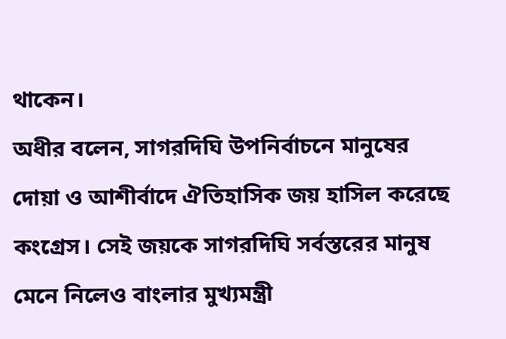থাকেন।
অধীর বলেন, সাগরদিঘি উপনির্বাচনে মানুষের দোয়া ও আশীর্বাদে ঐতিহাসিক জয় হাসিল করেছে কংগ্রেস। সেই জয়কে সাগরদিঘি সর্বস্তরের মানুষ মেনে নিলেও বাংলার মুখ্যমন্ত্রী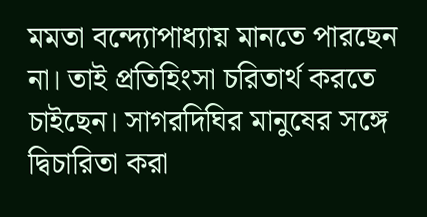মমতা বন্দ্যোপাধ্যায় মানতে পারছেন না। তাই প্রতিহিংসা চরিতার্থ করতে চাইছেন। সাগরদিঘির মানুষের সঙ্গে দ্বিচারিতা করা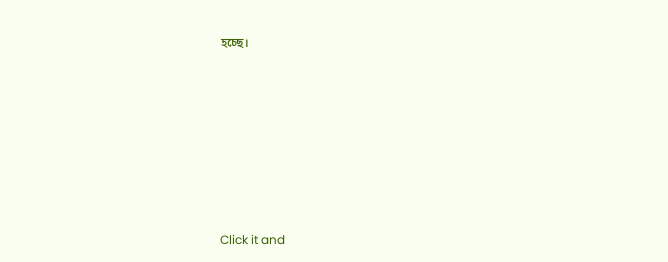হচ্ছে।












Click it and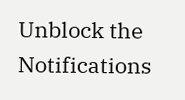Unblock the Notifications